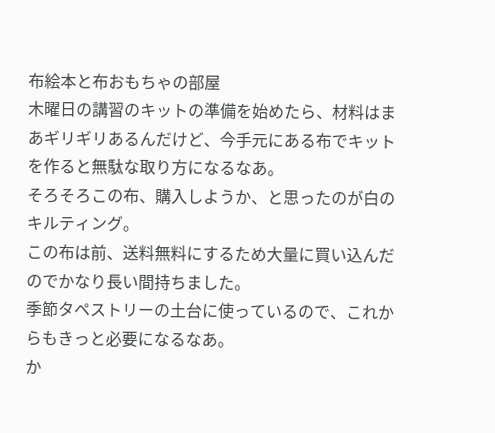布絵本と布おもちゃの部屋
木曜日の講習のキットの準備を始めたら、材料はまあギリギリあるんだけど、今手元にある布でキットを作ると無駄な取り方になるなあ。
そろそろこの布、購入しようか、と思ったのが白のキルティング。
この布は前、送料無料にするため大量に買い込んだのでかなり長い間持ちました。
季節タペストリーの土台に使っているので、これからもきっと必要になるなあ。
か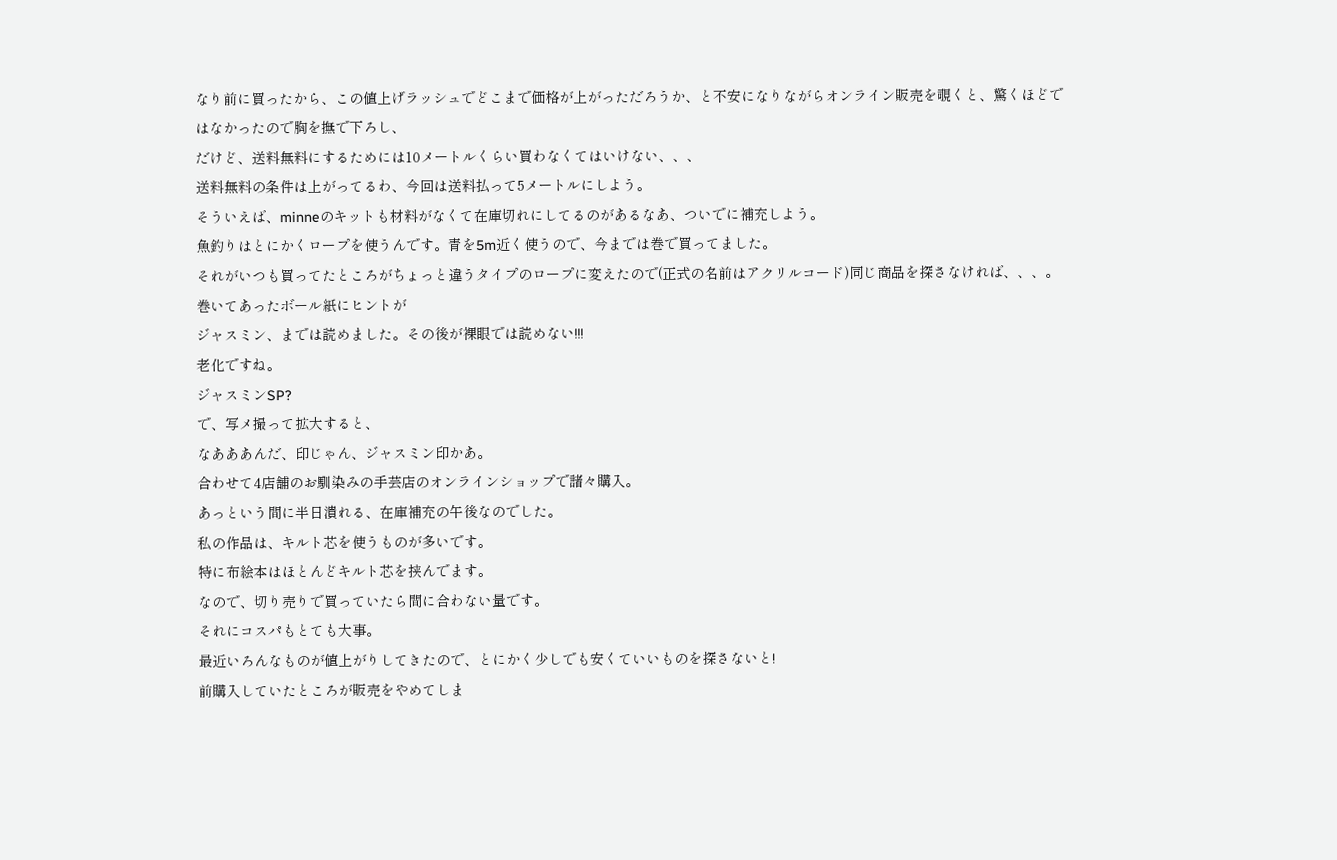なり前に買ったから、この値上げラッシュでどこまで価格が上がっただろうか、と不安になりながらオンライン販売を覗くと、驚くほどではなかったので胸を撫で下ろし、
だけど、送料無料にするためには10メートルくらい買わなくてはいけない、、、
送料無料の条件は上がってるわ、今回は送料払って5メートルにしよう。
そういえば、minneのキットも材料がなくて在庫切れにしてるのがあるなあ、ついでに補充しよう。
魚釣りはとにかくロープを使うんです。青を5m近く使うので、今までは巻で買ってました。
それがいつも買ってたところがちょっと違うタイプのロープに変えたので(正式の名前はアクリルコード)同じ商品を探さなければ、、、。
巻いてあったボール紙にヒントが
ジャスミン、までは読めました。その後が裸眼では読めない!!!
老化ですね。
ジャスミンSP?
で、写メ撮って拡大すると、
なあああんだ、印じゃん、ジャスミン印かあ。
合わせて4店舗のお馴染みの手芸店のオンラインショップで諸々購入。
あっという間に半日潰れる、在庫補充の午後なのでした。
私の作品は、キルト芯を使うものが多いです。
特に布絵本はほとんどキルト芯を挟んでます。
なので、切り売りで買っていたら間に合わない量です。
それにコスパもとても大事。
最近いろんなものが値上がりしてきたので、とにかく少しでも安くていいものを探さないと!
前購入していたところが販売をやめてしま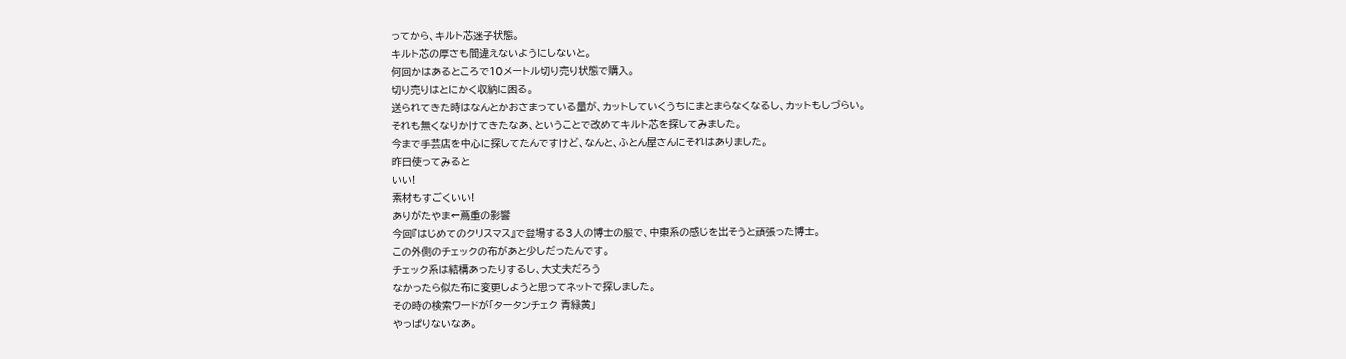ってから、キルト芯迷子状態。
キルト芯の厚さも間違えないようにしないと。
何回かはあるところで10メートル切り売り状態で購入。
切り売りはとにかく収納に困る。
送られてきた時はなんとかおさまっている量が、カットしていくうちにまとまらなくなるし、カットもしづらい。
それも無くなりかけてきたなあ、ということで改めてキルト芯を探してみました。
今まで手芸店を中心に探してたんですけど、なんと、ふとん屋さんにそれはありました。
昨日使ってみると
いい!
素材もすごくいい!
ありがたやま←蔦重の影響
今回『はじめてのクリスマス』で登場する3人の博士の服で、中東系の感じを出そうと頑張った博士。
この外側のチェックの布があと少しだったんです。
チェック系は結構あったりするし、大丈夫だろう
なかったら似た布に変更しようと思ってネットで探しました。
その時の検索ワードが「タータンチェク 青緑黄」
やっぱりないなあ。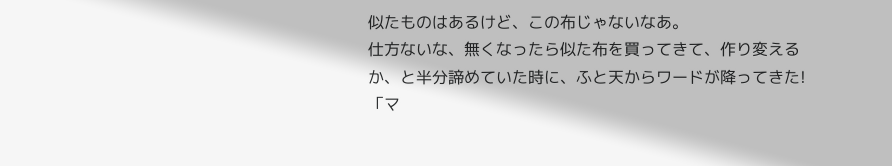似たものはあるけど、この布じゃないなあ。
仕方ないな、無くなったら似た布を買ってきて、作り変えるか、と半分諦めていた時に、ふと天からワードが降ってきた!
「マ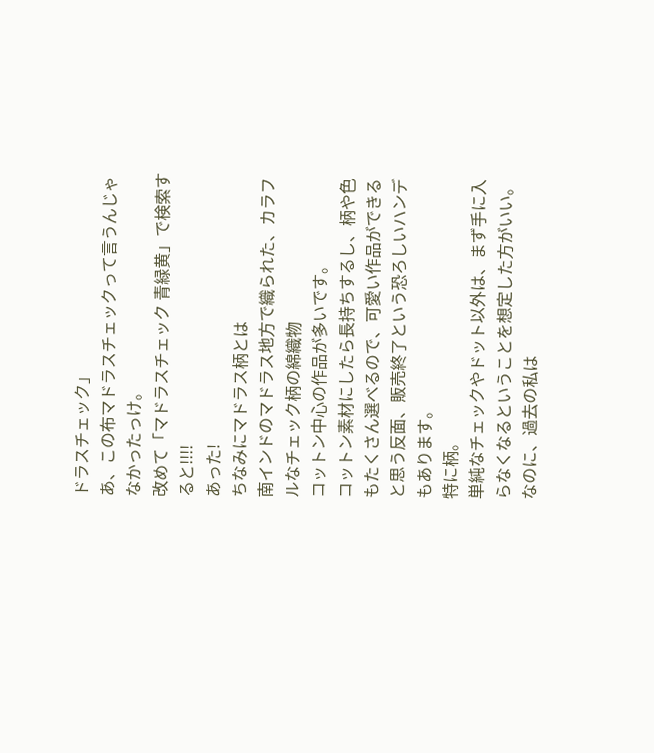ドラスチェック」
あ、この布マドラスチェックって言うんじゃなかったっけ。
改めて「マドラスチェック 青緑黄」で検索すると!!!!
あった!
ちなみにマドラス柄とは
南インドのマドラス地方で織られた、カラフルなチェック柄の綿織物
コットン中心の作品が多いです。
コットン素材にしたら長持ちするし、柄や色もたくさん選べるので、可愛い作品ができると思う反面、販売終了という恐ろしいハンデもあります。
特に柄。
単純なチェックやドット以外は、まず手に入らなくなるということを想定した方がいい。
なのに、過去の私は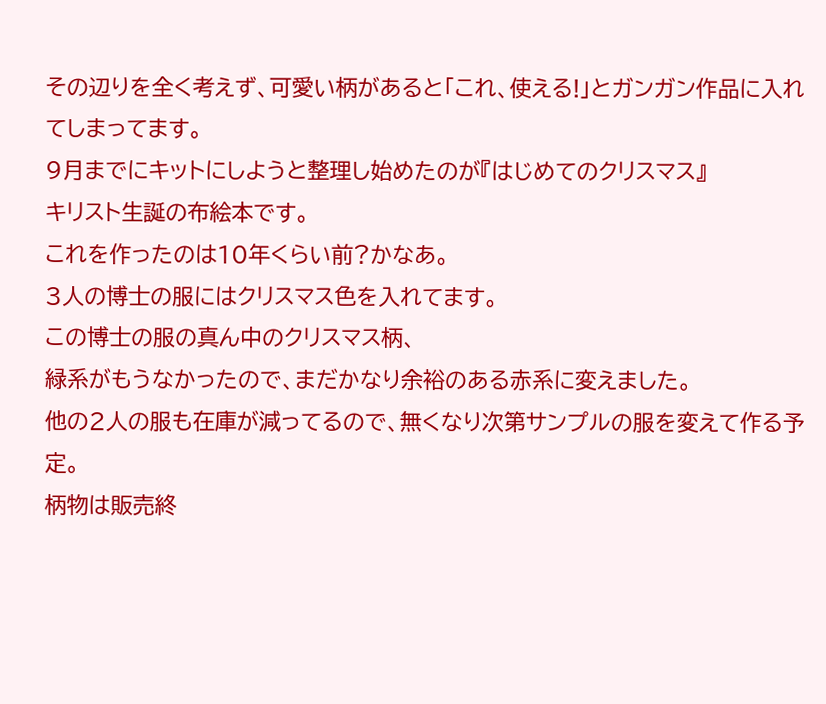その辺りを全く考えず、可愛い柄があると「これ、使える!」とガンガン作品に入れてしまってます。
9月までにキットにしようと整理し始めたのが『はじめてのクリスマス』
キリスト生誕の布絵本です。
これを作ったのは10年くらい前?かなあ。
3人の博士の服にはクリスマス色を入れてます。
この博士の服の真ん中のクリスマス柄、
緑系がもうなかったので、まだかなり余裕のある赤系に変えました。
他の2人の服も在庫が減ってるので、無くなり次第サンプルの服を変えて作る予定。
柄物は販売終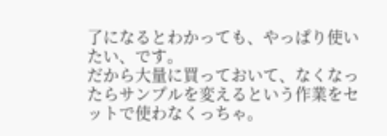了になるとわかっても、やっぱり使いたい、です。
だから大量に買っておいて、なくなったらサンプルを変えるという作業をセットで使わなくっちゃ。